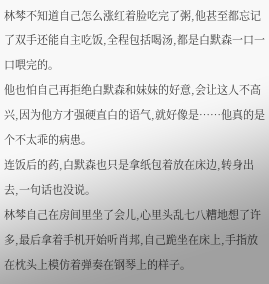林棽不知道自己怎么涨红着脸吃完了粥,他甚至都忘记了双手还能自主吃饭,全程包括喝汤,都是白默森一口一口喂完的。
他也怕自己再拒绝白默森和妹妹的好意,会让这人不高兴,因为他方才强硬直白的语气,就好像是……他真的是个不太乖的病患。
连饭后的药,白默森也只是拿纸包着放在床边,转身出去,一句话也没说。
林棽自己在房间里坐了会儿,心里头乱七八糟地想了许多,最后拿着手机开始听肖邦,自己跪坐在床上,手指放在枕头上模仿着弹奏在钢琴上的样子。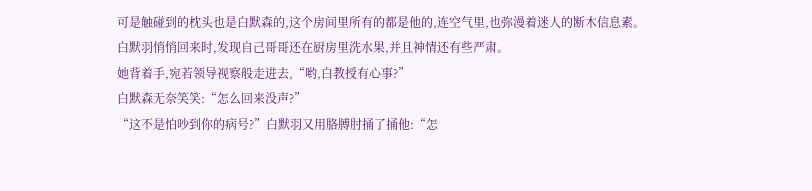可是触碰到的枕头也是白默森的,这个房间里所有的都是他的,连空气里,也弥漫着迷人的断木信息素。
白默羽悄悄回来时,发现自己哥哥还在厨房里洗水果,并且神情还有些严肃。
她背着手,宛若领导视察般走进去,“哟,白教授有心事?”
白默森无奈笑笑:“怎么回来没声?”
“这不是怕吵到你的病号?”白默羽又用胳膊肘捅了捅他:“怎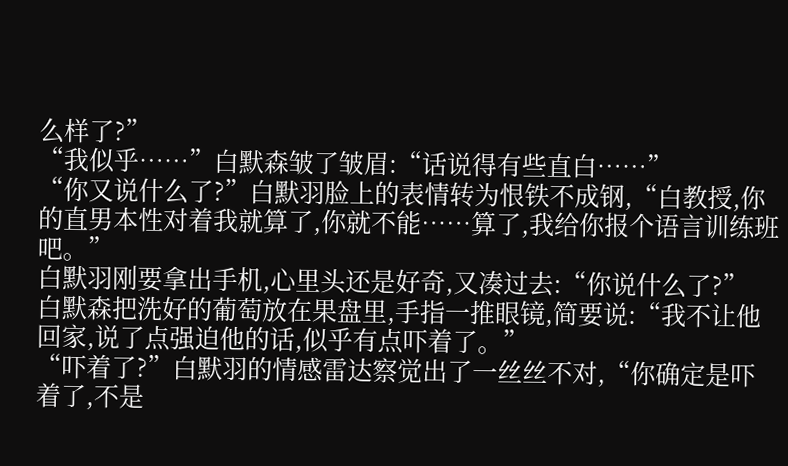么样了?”
“我似乎……”白默森皱了皱眉:“话说得有些直白……”
“你又说什么了?”白默羽脸上的表情转为恨铁不成钢,“白教授,你的直男本性对着我就算了,你就不能……算了,我给你报个语言训练班吧。”
白默羽刚要拿出手机,心里头还是好奇,又凑过去:“你说什么了?”
白默森把洗好的葡萄放在果盘里,手指一推眼镜,简要说:“我不让他回家,说了点强迫他的话,似乎有点吓着了。”
“吓着了?”白默羽的情感雷达察觉出了一丝丝不对,“你确定是吓着了,不是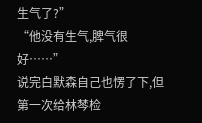生气了?”
“他没有生气,脾气很好……”
说完白默森自己也愣了下,但第一次给林棽检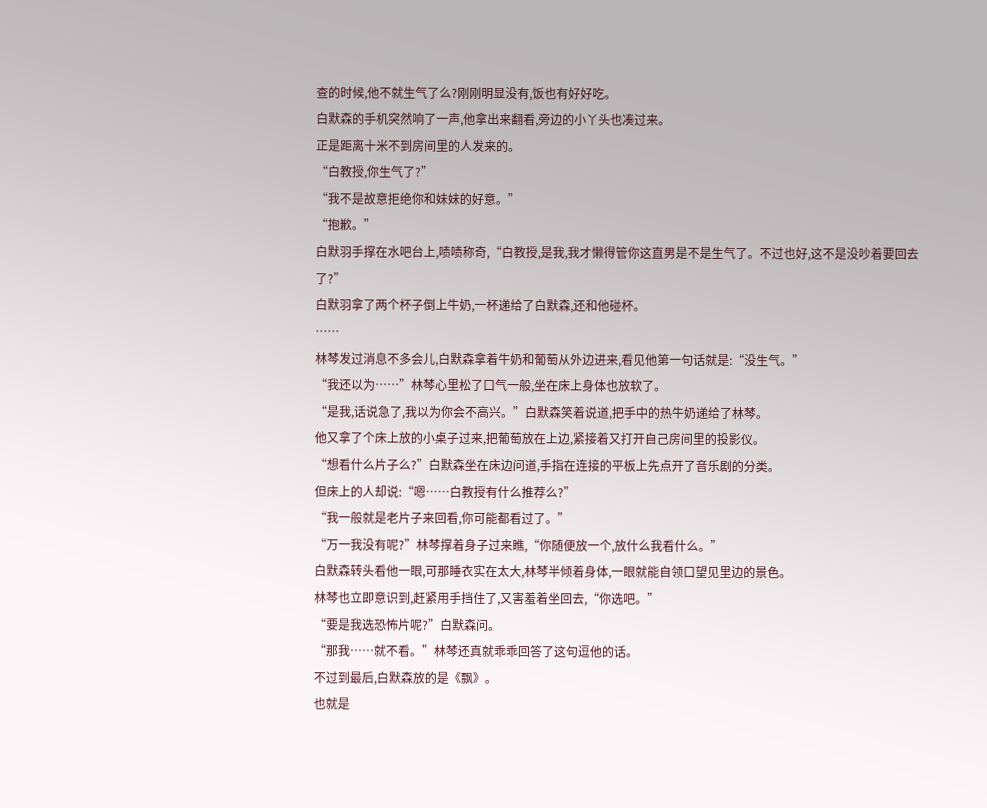查的时候,他不就生气了么?刚刚明显没有,饭也有好好吃。
白默森的手机突然响了一声,他拿出来翻看,旁边的小丫头也凑过来。
正是距离十米不到房间里的人发来的。
“白教授,你生气了?”
“我不是故意拒绝你和妹妹的好意。”
“抱歉。”
白默羽手撑在水吧台上,啧啧称奇,“白教授,是我,我才懒得管你这直男是不是生气了。不过也好,这不是没吵着要回去了?”
白默羽拿了两个杯子倒上牛奶,一杯递给了白默森,还和他碰杯。
……
林棽发过消息不多会儿,白默森拿着牛奶和葡萄从外边进来,看见他第一句话就是:“没生气。”
“我还以为……”林棽心里松了口气一般,坐在床上身体也放软了。
“是我,话说急了,我以为你会不高兴。”白默森笑着说道,把手中的热牛奶递给了林棽。
他又拿了个床上放的小桌子过来,把葡萄放在上边,紧接着又打开自己房间里的投影仪。
“想看什么片子么?”白默森坐在床边问道,手指在连接的平板上先点开了音乐剧的分类。
但床上的人却说:“嗯……白教授有什么推荐么?”
“我一般就是老片子来回看,你可能都看过了。”
“万一我没有呢?”林棽撑着身子过来瞧,“你随便放一个,放什么我看什么。”
白默森转头看他一眼,可那睡衣实在太大,林棽半倾着身体,一眼就能自领口望见里边的景色。
林棽也立即意识到,赶紧用手挡住了,又害羞着坐回去,“你选吧。”
“要是我选恐怖片呢?”白默森问。
“那我……就不看。”林棽还真就乖乖回答了这句逗他的话。
不过到最后,白默森放的是《飘》。
也就是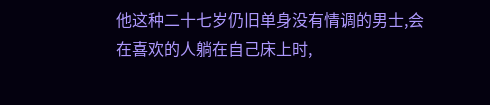他这种二十七岁仍旧单身没有情调的男士,会在喜欢的人躺在自己床上时,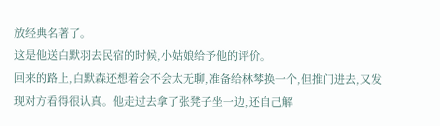放经典名著了。
这是他送白默羽去民宿的时候,小姑娘给予他的评价。
回来的路上,白默森还想着会不会太无聊,准备给林棽换一个,但推门进去,又发现对方看得很认真。他走过去拿了张凳子坐一边,还自己解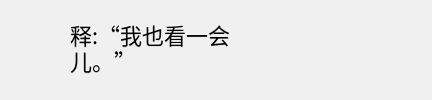释:“我也看一会儿。”